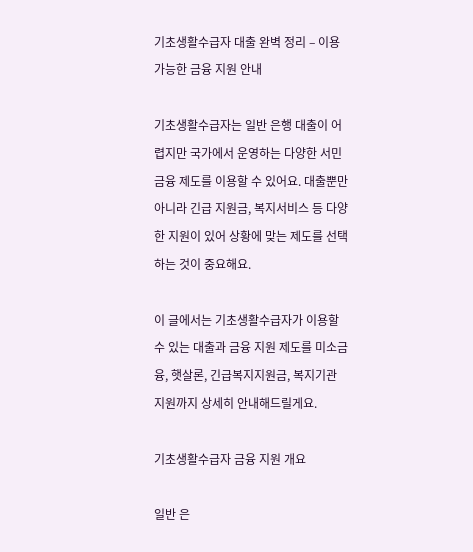기초생활수급자 대출 완벽 정리 – 이용 가능한 금융 지원 안내

기초생활수급자는 일반 은행 대출이 어렵지만 국가에서 운영하는 다양한 서민금융 제도를 이용할 수 있어요. 대출뿐만 아니라 긴급 지원금, 복지서비스 등 다양한 지원이 있어 상황에 맞는 제도를 선택하는 것이 중요해요.

이 글에서는 기초생활수급자가 이용할 수 있는 대출과 금융 지원 제도를 미소금융, 햇살론, 긴급복지지원금, 복지기관 지원까지 상세히 안내해드릴게요.

기초생활수급자 금융 지원 개요

일반 은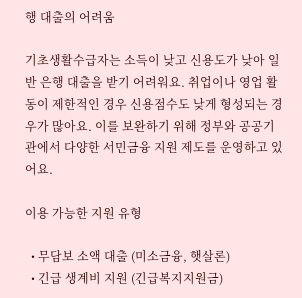행 대출의 어려움

기초생활수급자는 소득이 낮고 신용도가 낮아 일반 은행 대출을 받기 어려워요. 취업이나 영업 활동이 제한적인 경우 신용점수도 낮게 형성되는 경우가 많아요. 이를 보완하기 위해 정부와 공공기관에서 다양한 서민금융 지원 제도를 운영하고 있어요.

이용 가능한 지원 유형

  • 무담보 소액 대출 (미소금융, 햇살론)
  • 긴급 생계비 지원 (긴급복지지원금)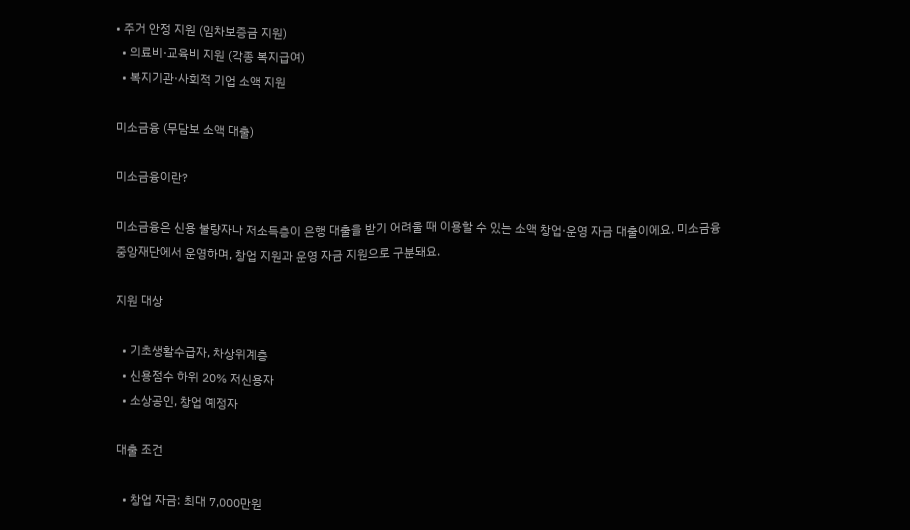• 주거 안정 지원 (임차보증금 지원)
  • 의료비·교육비 지원 (각종 복지급여)
  • 복지기관·사회적 기업 소액 지원

미소금융 (무담보 소액 대출)

미소금융이란?

미소금융은 신용 불량자나 저소득층이 은행 대출을 받기 어려울 때 이용할 수 있는 소액 창업·운영 자금 대출이에요. 미소금융중앙재단에서 운영하며, 창업 지원과 운영 자금 지원으로 구분돼요.

지원 대상

  • 기초생활수급자, 차상위계층
  • 신용점수 하위 20% 저신용자
  • 소상공인, 창업 예정자

대출 조건

  • 창업 자금: 최대 7,000만원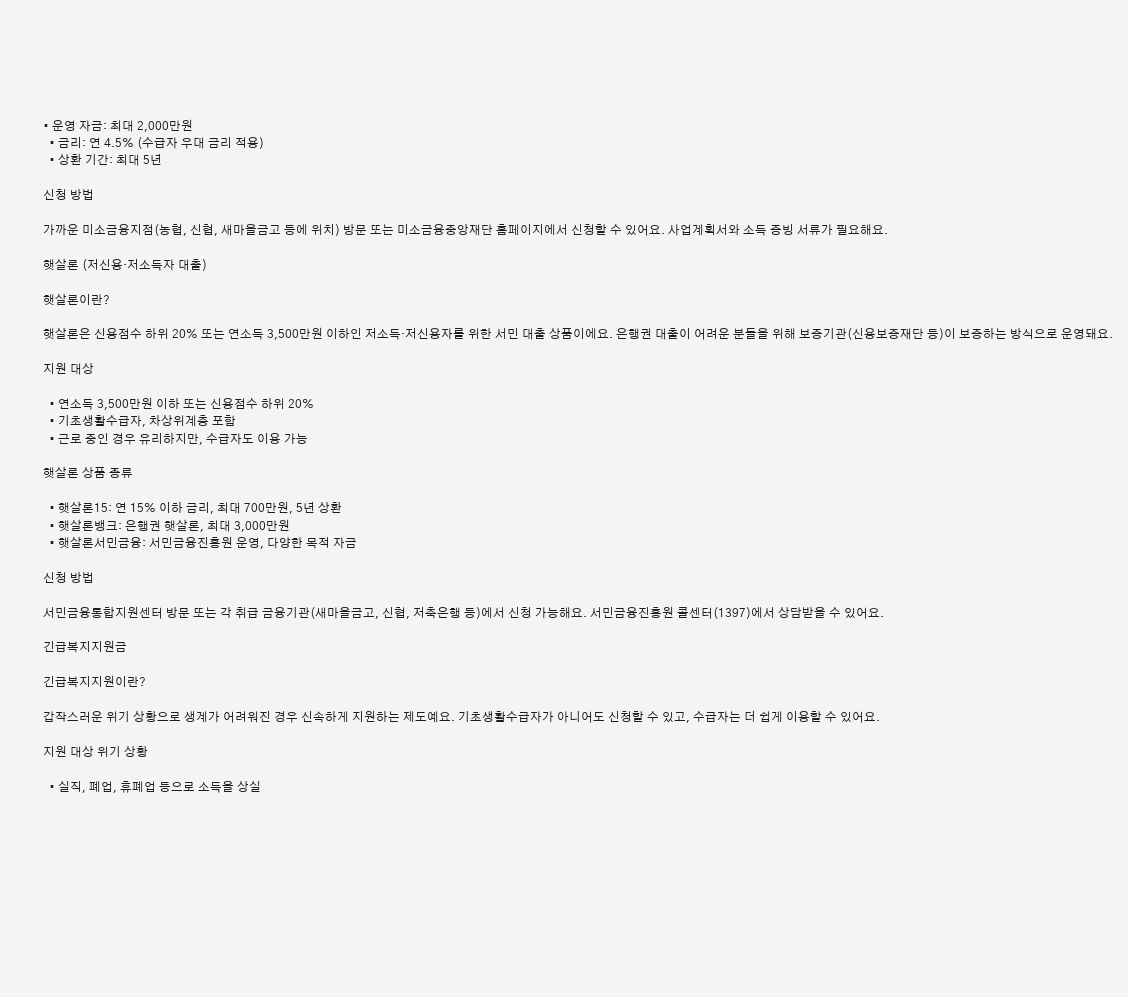• 운영 자금: 최대 2,000만원
  • 금리: 연 4.5% (수급자 우대 금리 적용)
  • 상환 기간: 최대 5년

신청 방법

가까운 미소금융지점(농협, 신협, 새마을금고 등에 위치) 방문 또는 미소금융중앙재단 홈페이지에서 신청할 수 있어요. 사업계획서와 소득 증빙 서류가 필요해요.

햇살론 (저신용·저소득자 대출)

햇살론이란?

햇살론은 신용점수 하위 20% 또는 연소득 3,500만원 이하인 저소득·저신용자를 위한 서민 대출 상품이에요. 은행권 대출이 어려운 분들을 위해 보증기관(신용보증재단 등)이 보증하는 방식으로 운영돼요.

지원 대상

  • 연소득 3,500만원 이하 또는 신용점수 하위 20%
  • 기초생활수급자, 차상위계층 포함
  • 근로 중인 경우 유리하지만, 수급자도 이용 가능

햇살론 상품 종류

  • 햇살론15: 연 15% 이하 금리, 최대 700만원, 5년 상환
  • 햇살론뱅크: 은행권 햇살론, 최대 3,000만원
  • 햇살론서민금융: 서민금융진흥원 운영, 다양한 목적 자금

신청 방법

서민금융통합지원센터 방문 또는 각 취급 금융기관(새마을금고, 신협, 저축은행 등)에서 신청 가능해요. 서민금융진흥원 콜센터(1397)에서 상담받을 수 있어요.

긴급복지지원금

긴급복지지원이란?

갑작스러운 위기 상황으로 생계가 어려워진 경우 신속하게 지원하는 제도예요. 기초생활수급자가 아니어도 신청할 수 있고, 수급자는 더 쉽게 이용할 수 있어요.

지원 대상 위기 상황

  • 실직, 폐업, 휴폐업 등으로 소득을 상실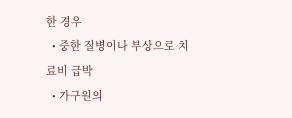한 경우
  • 중한 질병이나 부상으로 치료비 급박
  • 가구원의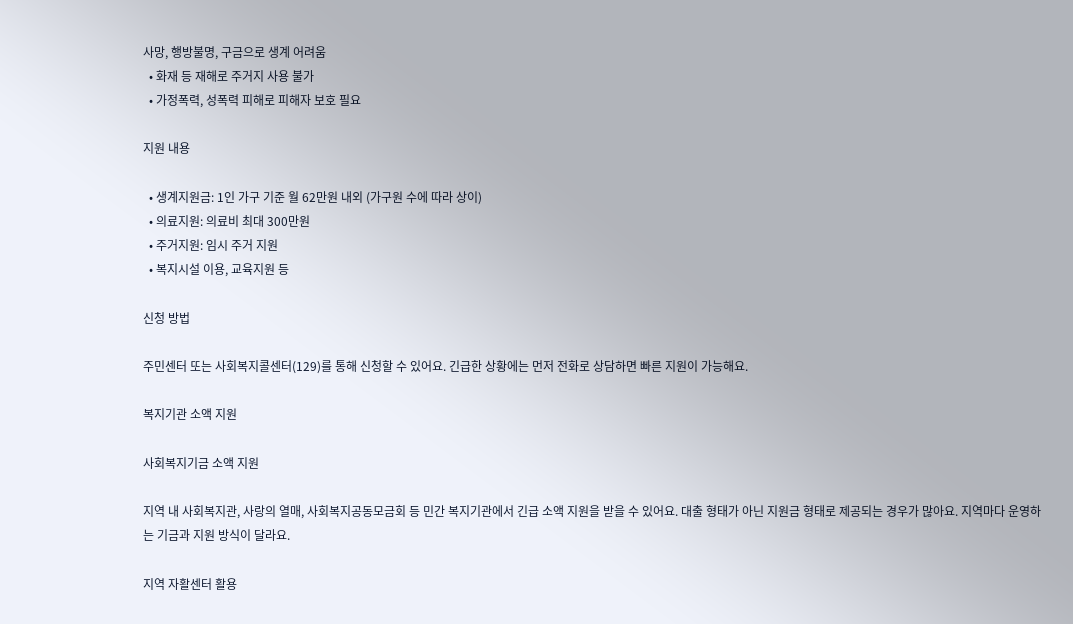사망, 행방불명, 구금으로 생계 어려움
  • 화재 등 재해로 주거지 사용 불가
  • 가정폭력, 성폭력 피해로 피해자 보호 필요

지원 내용

  • 생계지원금: 1인 가구 기준 월 62만원 내외 (가구원 수에 따라 상이)
  • 의료지원: 의료비 최대 300만원
  • 주거지원: 임시 주거 지원
  • 복지시설 이용, 교육지원 등

신청 방법

주민센터 또는 사회복지콜센터(129)를 통해 신청할 수 있어요. 긴급한 상황에는 먼저 전화로 상담하면 빠른 지원이 가능해요.

복지기관 소액 지원

사회복지기금 소액 지원

지역 내 사회복지관, 사랑의 열매, 사회복지공동모금회 등 민간 복지기관에서 긴급 소액 지원을 받을 수 있어요. 대출 형태가 아닌 지원금 형태로 제공되는 경우가 많아요. 지역마다 운영하는 기금과 지원 방식이 달라요.

지역 자활센터 활용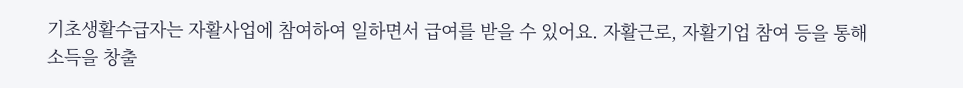기초생활수급자는 자활사업에 참여하여 일하면서 급여를 받을 수 있어요. 자활근로, 자활기업 참여 등을 통해 소득을 창출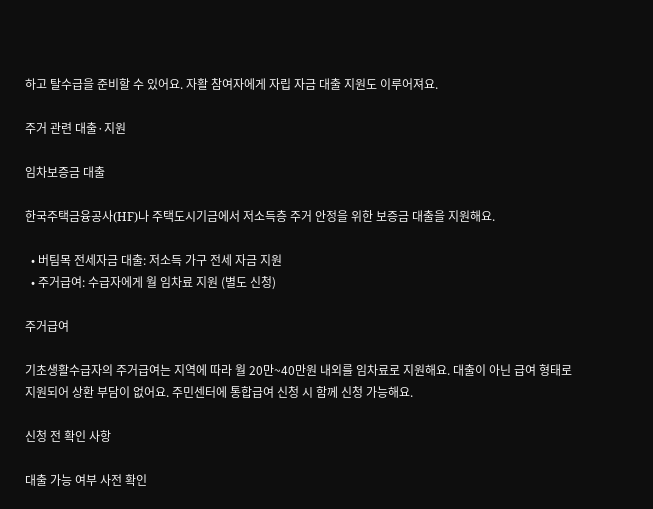하고 탈수급을 준비할 수 있어요. 자활 참여자에게 자립 자금 대출 지원도 이루어져요.

주거 관련 대출·지원

임차보증금 대출

한국주택금융공사(HF)나 주택도시기금에서 저소득층 주거 안정을 위한 보증금 대출을 지원해요.

  • 버팀목 전세자금 대출: 저소득 가구 전세 자금 지원
  • 주거급여: 수급자에게 월 임차료 지원 (별도 신청)

주거급여

기초생활수급자의 주거급여는 지역에 따라 월 20만~40만원 내외를 임차료로 지원해요. 대출이 아닌 급여 형태로 지원되어 상환 부담이 없어요. 주민센터에 통합급여 신청 시 함께 신청 가능해요.

신청 전 확인 사항

대출 가능 여부 사전 확인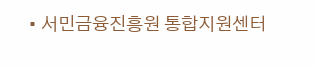• 서민금융진흥원 통합지원센터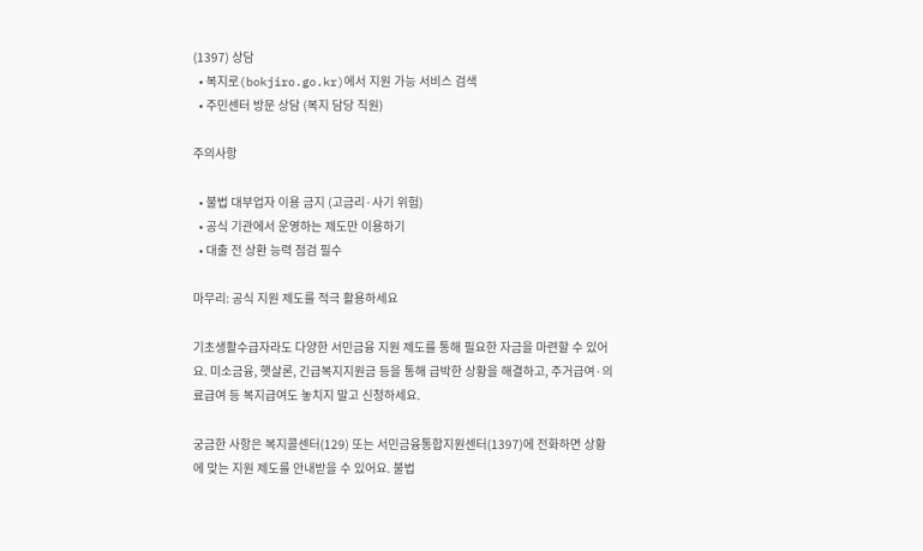(1397) 상담
  • 복지로(bokjiro.go.kr)에서 지원 가능 서비스 검색
  • 주민센터 방문 상담 (복지 담당 직원)

주의사항

  • 불법 대부업자 이용 금지 (고금리·사기 위험)
  • 공식 기관에서 운영하는 제도만 이용하기
  • 대출 전 상환 능력 점검 필수

마무리: 공식 지원 제도를 적극 활용하세요

기초생활수급자라도 다양한 서민금융 지원 제도를 통해 필요한 자금을 마련할 수 있어요. 미소금융, 햇살론, 긴급복지지원금 등을 통해 급박한 상황을 해결하고, 주거급여·의료급여 등 복지급여도 놓치지 말고 신청하세요.

궁금한 사항은 복지콜센터(129) 또는 서민금융통합지원센터(1397)에 전화하면 상황에 맞는 지원 제도를 안내받을 수 있어요. 불법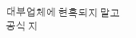대부업체에 현혹되지 말고 공식 지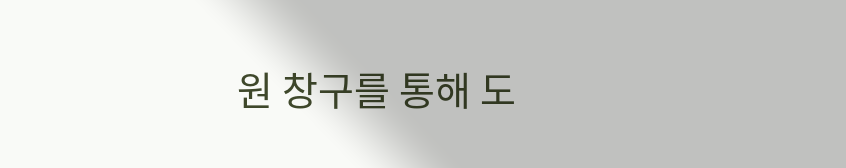원 창구를 통해 도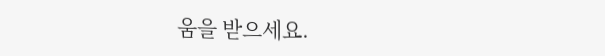움을 받으세요.